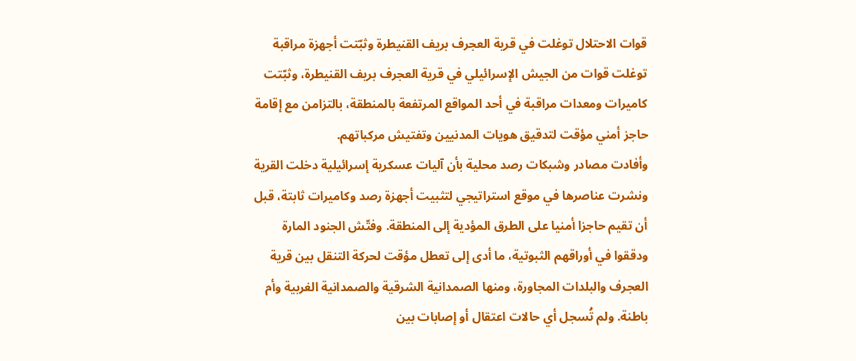قوات الاحتلال توغلت في قرية العجرف بريف القنيطرة وثبّتت أجهزة مراقبة
توغلت قوات من الجيش الإسرائيلي في قرية العجرف بريف القنيطرة، وثبّتت كاميرات ومعدات مراقبة في أحد المواقع المرتفعة بالمنطقة، بالتزامن مع إقامة حاجز أمني مؤقت لتدقيق هويات المدنيين وتفتيش مركباتهم.
وأفادت مصادر وشبكات رصد محلية بأن آليات عسكرية إسرائيلية دخلت القرية ونشرت عناصرها في موقع استراتيجي لتثبيت أجهزة رصد وكاميرات ثابتة، قبل أن تقيم حاجزا أمنيا على الطرق المؤدية إلى المنطقة. وفتّش الجنود المارة ودققوا في أوراقهم الثبوتية، ما أدى إلى تعطل مؤقت لحركة التنقل بين قرية العجرف والبلدات المجاورة، ومنها الصمدانية الشرقية والصمدانية الغربية وأم باطنة. ولم تُسجل أي حالات اعتقال أو إصابات بين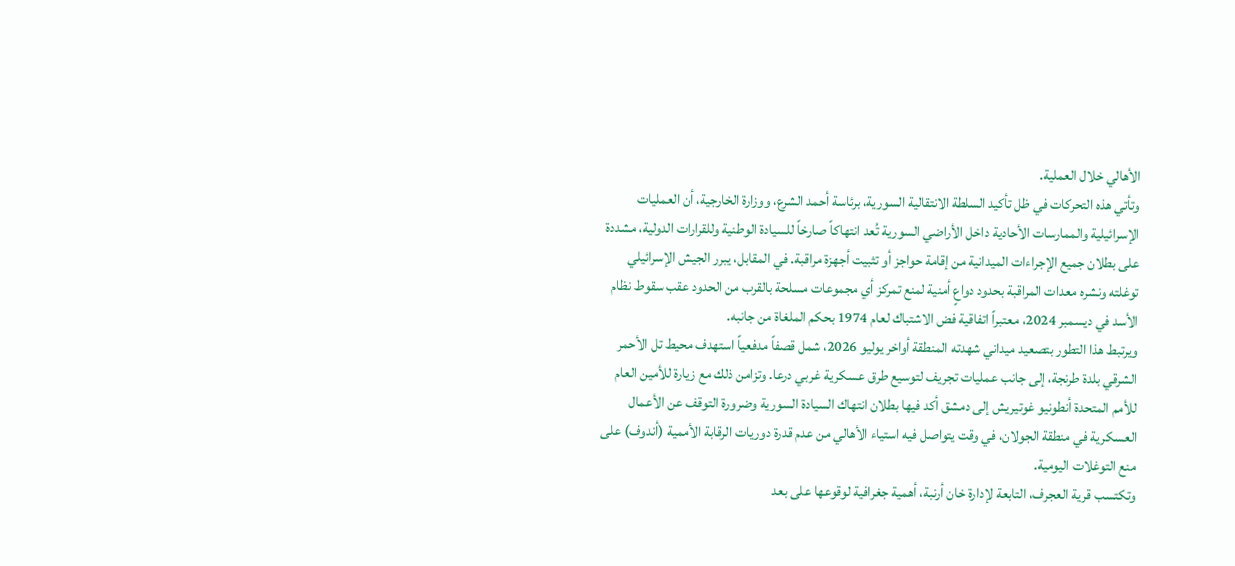الأهالي خلال العملية.
وتأتي هذه التحركات في ظل تأكيد السلطة الانتقالية السورية، برئاسة أحمد الشرع، ووزارة الخارجية، أن العمليات الإسرائيلية والممارسات الأحادية داخل الأراضي السورية تُعد انتهاكاً صارخاً للسيادة الوطنية وللقرارات الدولية، مشددة على بطلان جميع الإجراءات الميدانية من إقامة حواجز أو تثبيت أجهزة مراقبة. في المقابل، يبرر الجيش الإسرائيلي توغلته ونشره معدات المراقبة بحدود دواعٍ أمنية لمنع تمركز أي مجموعات مسلحة بالقرب من الحدود عقب سقوط نظام الأسد في ديسمبر 2024، معتبراً اتفاقية فض الاشتباك لعام 1974 بحكم الملغاة من جانبه.
ويرتبط هذا التطور بتصعيد ميداني شهدته المنطقة أواخر يوليو 2026، شمل قصفاً مدفعياً استهدف محيط تل الأحمر الشرقي بلدة طرنجة، إلى جانب عمليات تجريف لتوسيع طرق عسكرية غربي درعا. وتزامن ذلك مع زيارة للأمين العام للأمم المتحدة أنطونيو غوتيريش إلى دمشق أكد فيها بطلان انتهاك السيادة السورية وضرورة التوقف عن الأعمال العسكرية في منطقة الجولان، في وقت يتواصل فيه استياء الأهالي من عدم قدرة دوريات الرقابة الأممية (أندوف) على منع التوغلات اليومية.
وتكتسب قرية العجرف، التابعة لإدارة خان أرنبة، أهمية جغرافية لوقوعها على بعد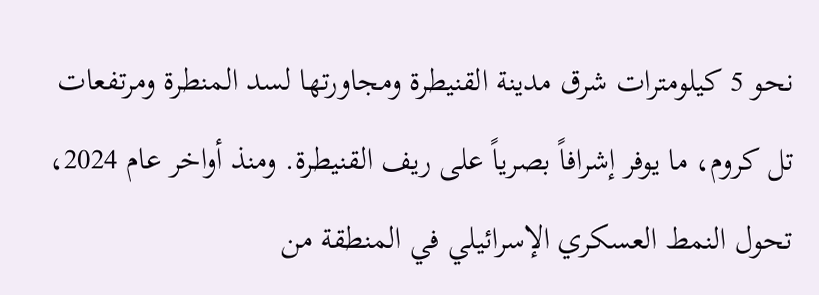نحو 5 كيلومترات شرق مدينة القنيطرة ومجاورتها لسد المنطرة ومرتفعات تل كروم، ما يوفر إشرافاً بصرياً على ريف القنيطرة. ومنذ أواخر عام 2024، تحول النمط العسكري الإسرائيلي في المنطقة من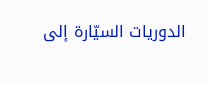الدوريات السيّارة إلى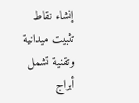إنشاء نقاط تثبيت ميدانية وتقنية تشمل أبراج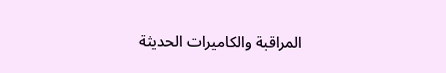المراقبة والكاميرات الحديثة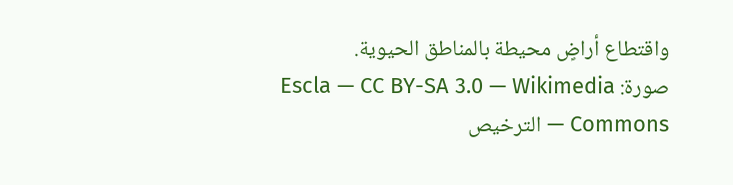واقتطاع أراضٍ محيطة بالمناطق الحيوية.
صورة: Escla — CC BY-SA 3.0 — Wikimedia Commons — الترخيص